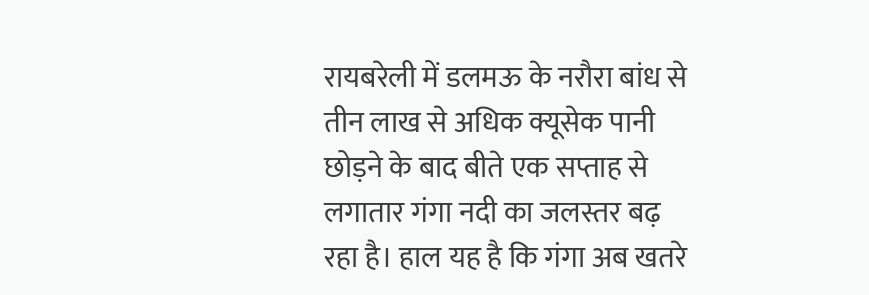रायबरेली में डलमऊ के नरौरा बांध से तीन लाख से अधिक क्यूसेक पानी छोड़ने के बाद बीते एक सप्ताह से लगातार गंगा नदी का जलस्तर बढ़ रहा है। हाल यह है कि गंगा अब खतरे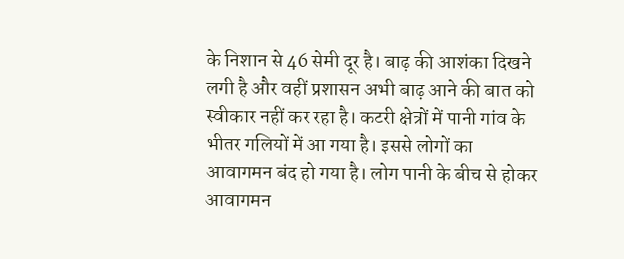के निशान से 46 सेमी दूर है। बाढ़ की आशंका दिखने लगी है और वहीं प्रशासन अभी बाढ़ आने की बात को स्वीकार नहीं कर रहा है। कटरी क्षेत्रों में पानी गांव के भीतर गलियों में आ गया है। इससे लोगों का आवागमन बंद हो गया है। लोग पानी के बीच से होकर आवागमन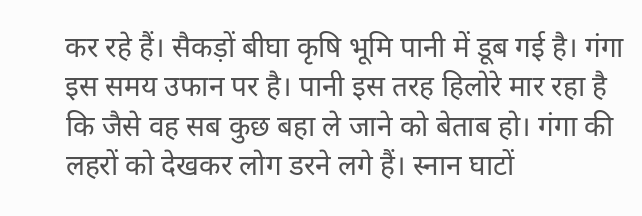कर रहे हैं। सैकड़ों बीघा कृषि भूमि पानी में डूब गई है। गंगा इस समय उफान पर है। पानी इस तरह हिलोरे मार रहा है कि जैसे वह सब कुछ बहा ले जाने को बेताब हो। गंगा की लहरों को देखकर लोग डरने लगे हैं। स्नान घाटों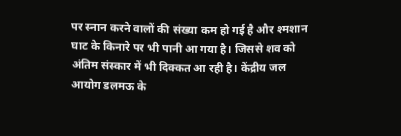पर स्नान करने वालों की संख्या कम हो गई है और श्मशान घाट के किनारे पर भी पानी आ गया है। जिससे शव को अंतिम संस्कार में भी दिक्कत आ रही है। केंद्रीय जल आयोग डलमऊ के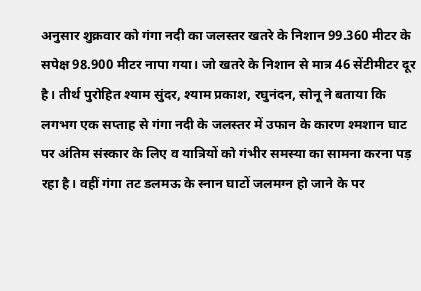अनुसार शुक्रवार को गंगा नदी का जलस्तर खतरे के निशान 99.360 मीटर के सपेक्ष 98.900 मीटर नापा गया। जो खतरे के निशान से मात्र 46 सेंटीमीटर दूर है। तीर्थ पुरोहित श्याम सुंदर, श्याम प्रकाश, रघुनंदन, सोनू ने बताया कि लगभग एक सप्ताह से गंगा नदी के जलस्तर में उफान के कारण श्मशान घाट पर अंतिम संस्कार के लिए व यात्रियों को गंभीर समस्या का सामना करना पड़ रहा है। वहीं गंगा तट डलमऊ के स्नान घाटों जलमग्न हो जाने के पर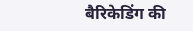बैरिकेडिंग की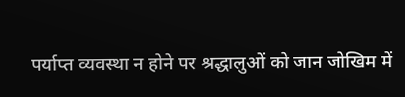पर्याप्त व्यवस्था न होने पर श्रद्धालुओं को जान जोखिम में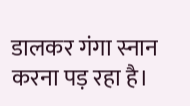डालकर गंगा स्नान करना पड़ रहा है।